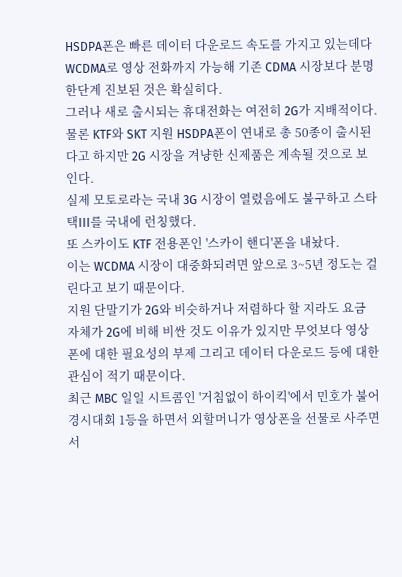HSDPA폰은 빠른 데이터 다운로드 속도를 가지고 있는데다 WCDMA로 영상 전화까지 가능해 기존 CDMA 시장보다 분명 한단계 진보된 것은 확실히다.
그러나 새로 출시되는 휴대전화는 여전히 2G가 지배적이다.
물론 KTF와 SKT 지원 HSDPA폰이 연내로 총 50종이 출시된다고 하지만 2G 시장을 겨냥한 신제품은 계속될 것으로 보인다.
실제 모토로라는 국내 3G 시장이 열렸음에도 불구하고 스타택III를 국내에 런칭했다.
또 스카이도 KTF 전용폰인 '스카이 핸디'폰을 내놨다.
이는 WCDMA 시장이 대중화되려면 앞으로 3~5년 정도는 걸린다고 보기 때문이다.
지원 단말기가 2G와 비슷하거나 저렴하다 할 지라도 요금 자체가 2G에 비해 비싼 것도 이유가 있지만 무엇보다 영상폰에 대한 필요성의 부제 그리고 데이터 다운로드 등에 대한 관심이 적기 때문이다.
최근 MBC 일일 시트콤인 '거침없이 하이킥'에서 민호가 불어 경시대회 1등을 하면서 외할머니가 영상폰을 선물로 사주면서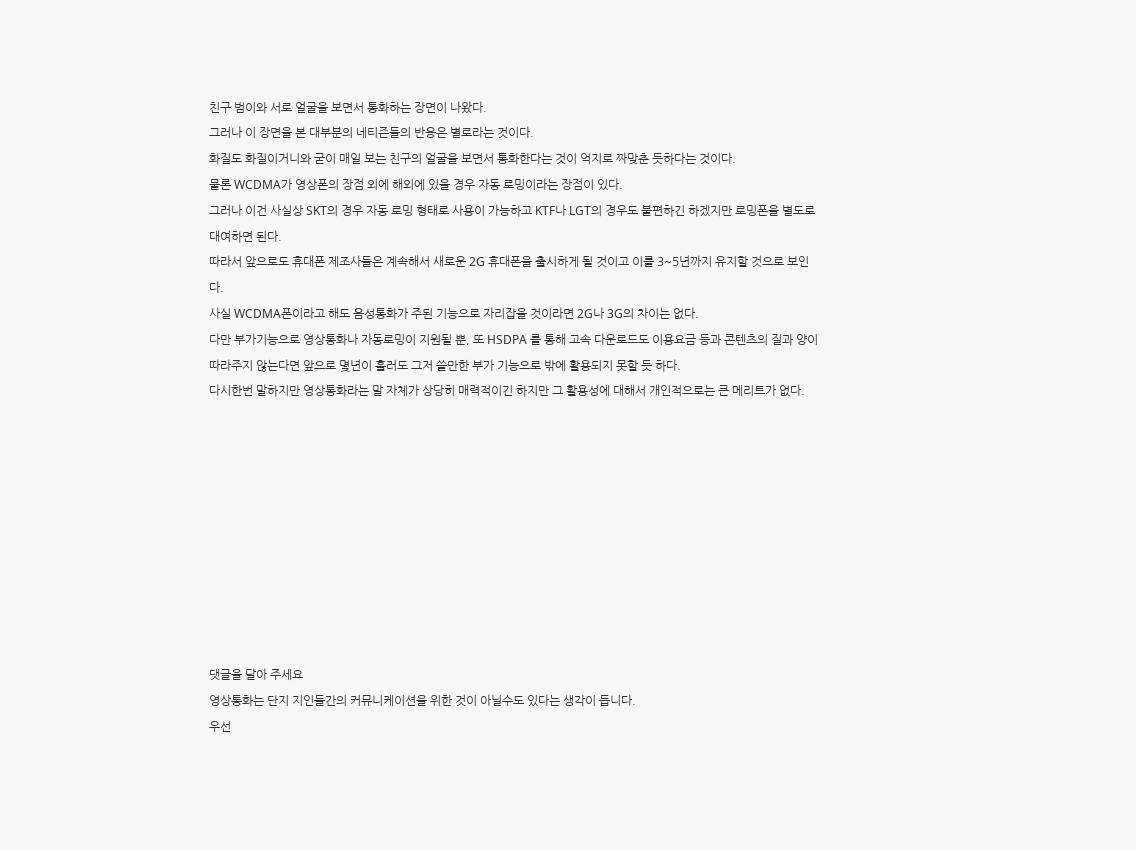친구 범이와 서로 얼굴을 보면서 통화하는 장면이 나왔다.
그러나 이 장면을 본 대부분의 네티즌들의 반응은 별로라는 것이다.
화질도 화질이거니와 굳이 매일 보는 친구의 얼굴을 보면서 통화한다는 것이 억지로 짜맞춘 듯하다는 것이다.
물론 WCDMA가 영상폰의 장점 외에 해외에 있을 경우 자동 로밍이라는 장점이 있다.
그러나 이건 사실상 SKT의 경우 자동 로밍 형태로 사용이 가능하고 KTF나 LGT의 경우도 불편하긴 하겠지만 로밍폰을 별도로 대여하면 된다.
따라서 앞으로도 휴대폰 제조사들은 계속해서 새로운 2G 휴대폰을 출시하게 될 것이고 이를 3~5년까지 유지할 것으로 보인다.
사실 WCDMA폰이라고 해도 음성통화가 주된 기능으로 자리잡을 것이라면 2G나 3G의 차이는 없다.
다만 부가기능으로 영상통화나 자동로밍이 지원될 뿐, 또 HSDPA 를 통해 고속 다운로드도 이용요금 등과 콘텐츠의 질과 양이 따라주지 않는다면 앞으로 몇년이 흘러도 그저 쓸만한 부가 기능으로 밖에 활용되지 못할 듯 하다.
다시한번 말하지만 영상통화라는 말 자체가 상당히 매력적이긴 하지만 그 활용성에 대해서 개인적으로는 큰 메리트가 없다.










댓글을 달아 주세요
영상통화는 단지 지인들간의 커뮤니케이션을 위한 것이 아닐수도 있다는 생각이 듭니다.
우선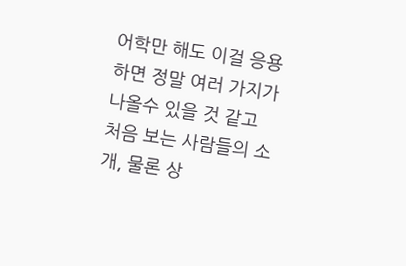어학만 해도 이걸 응용하면 정말 여러 가지가 나올수 있을 것 같고
처음 보는 사람들의 소개, 물론 상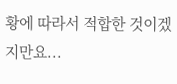황에 따라서 적합한 것이겠지만요...